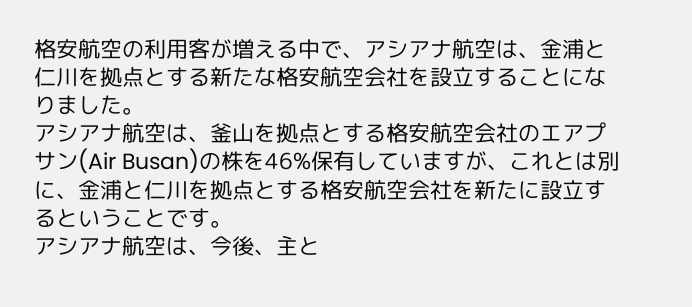格安航空の利用客が増える中で、アシアナ航空は、金浦と仁川を拠点とする新たな格安航空会社を設立することになりました。
アシアナ航空は、釜山を拠点とする格安航空会社のエアプサン(Air Busan)の株を46%保有していますが、これとは別に、金浦と仁川を拠点とする格安航空会社を新たに設立するということです。
アシアナ航空は、今後、主と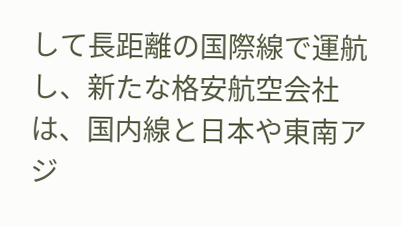して長距離の国際線で運航し、新たな格安航空会社は、国内線と日本や東南アジ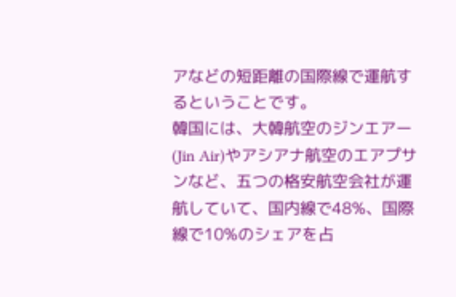アなどの短距離の国際線で運航するということです。
韓国には、大韓航空のジンエアー(Jin Air)やアシアナ航空のエアプサンなど、五つの格安航空会社が運航していて、国内線で48%、国際線で10%のシェアを占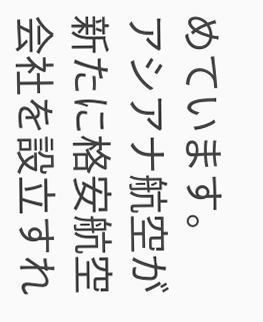めています。
アシアナ航空が新たに格安航空会社を設立すれ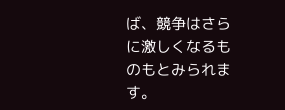ば、競争はさらに激しくなるものもとみられます。